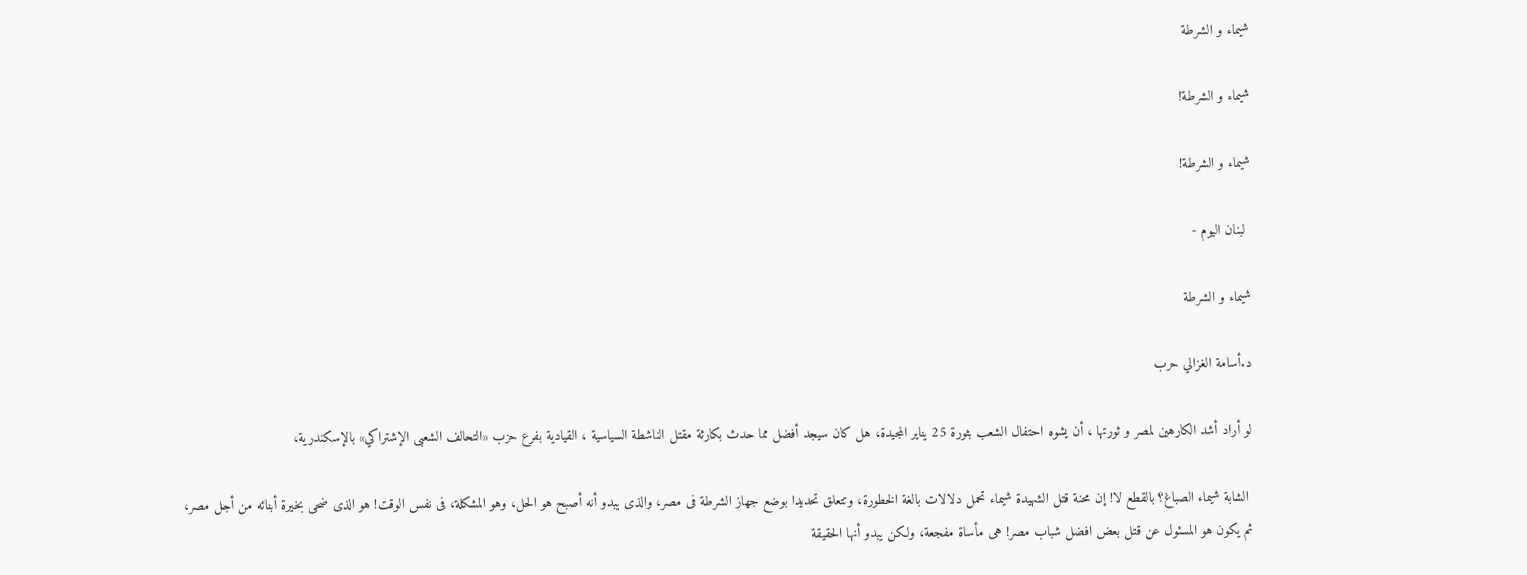شيماء و الشرطة

شيماء و الشرطة!

شيماء و الشرطة!

 لبنان اليوم -

شيماء و الشرطة

د.أسامة الغزالي حرب

لو أراد أشد الكارهين لمصر و ثورتها ، أن يشوه احتفال الشعب بثورة 25 يناير المجيدة، هل كان سيجد أفضل مما حدث بكارثة مقتل الناشطة السياسية ، القيادية بفرع حزب «التحالف الشعبى الإشتراكي» بالإسكندرية،

 الشابة شيماء الصباغ؟ بالقطع لا! إن محنة قتل الشهيدة شيماء تحمل دلالات بالغة الخطورة، وتتعلق تحديدا بوضع جهاز الشرطة فى مصر، والذى يبدو أنه أصبح هو الحل، وهو المشكلة، فى نفس الوقت! هو الذى ضحى بخيرة أبنائه من أجل مصر، ثم يكون هو المسئول عن قتل بعض افضل شباب مصر! هى مأساة مفجعة، ولكن يبدو أنها الحقيقة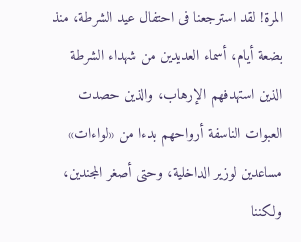المرة! لقد استرجعنا فى احتفال عيد الشرطة، منذ بضعة أيام، أسماء العديدين من شهداء الشرطة الذين استهدفهم الإرهاب، والذين حصدت العبوات الناسفة أرواحهم بدءا من «لواءات» مساعدين لوزير الداخلية، وحتى أصغر المجندين، ولكننا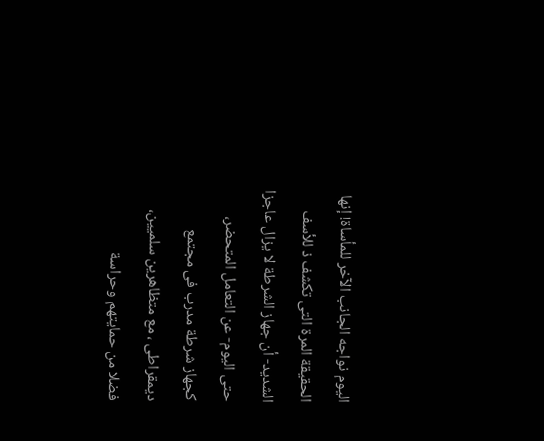اليوم نواجه الجانب الآخر للمأساة! إنها الحقيقة المرة التى تكشف ذ للأسف الشديد- أن جهاز الشرطة لا يزال عاجزا حتى اليوم- عن التعامل المتحضر، كجهاز شرطة مدرب فى مجتمع ديمقراطى ، مع متظاهرين سلميين، فضلا من حمايتهم وحراسة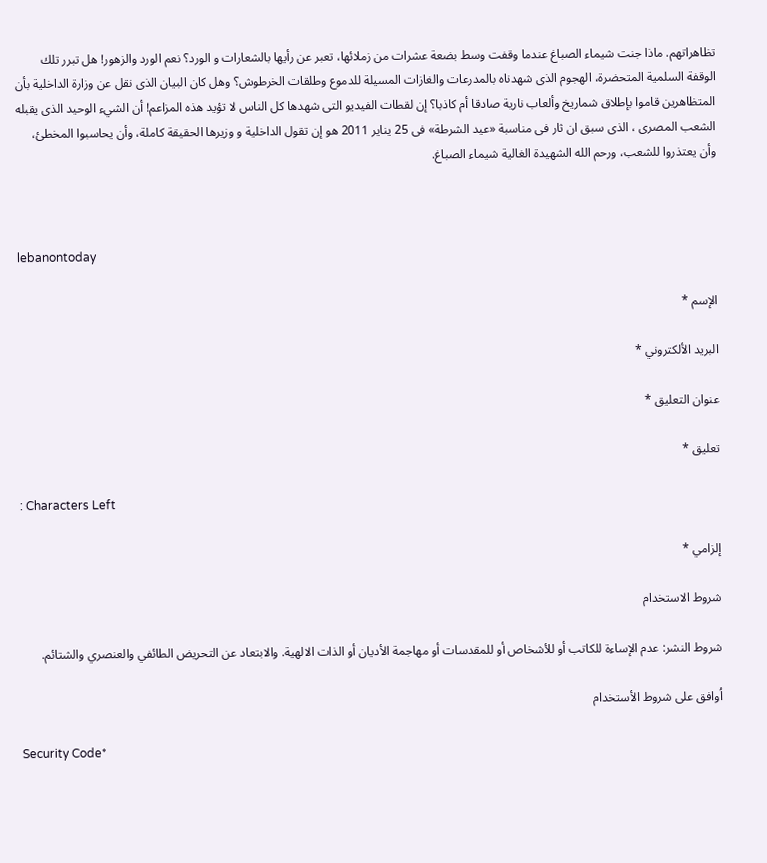تظاهراتهم. ماذا جنت شيماء الصباغ عندما وقفت وسط بضعة عشرات من زملائها، تعبر عن رأيها بالشعارات و الورد؟ نعم الورد والزهور! هل تبرر تلك الوقفة السلمية المتحضرة، الهجوم الذى شهدناه بالمدرعات والغازات المسيلة للدموع وطلقات الخرطوش؟ وهل كان البيان الذى نقل عن وزارة الداخلية بأن المتظاهرين قاموا بإطلاق شماريخ وألعاب نارية صادقا أم كاذبا؟ إن لقطات الفيديو التى شهدها كل الناس لا تؤيد هذه المزاعم! أن الشيء الوحيد الذى يقبله الشعب المصرى ، الذى سبق ان ثار فى مناسبة «عيد الشرطة» فى 25 يناير 2011 هو إن تقول الداخلية و وزيرها الحقيقة كاملة، وأن يحاسبوا المخطئ، وأن يعتذروا للشعب، ورحم الله الشهيدة الغالية شيماء الصباغ.



lebanontoday

الإسم *

البريد الألكتروني *

عنوان التعليق *

تعليق *

: Characters Left

إلزامي *

شروط الاستخدام

شروط النشر: عدم الإساءة للكاتب أو للأشخاص أو للمقدسات أو مهاجمة الأديان أو الذات الالهية. والابتعاد عن التحريض الطائفي والعنصري والشتائم.

اُوافق على شروط الأستخدام

Security Code*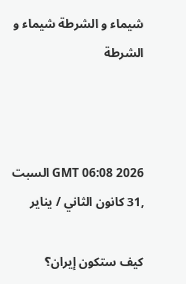شيماء و الشرطة شيماء و الشرطة



GMT 06:08 2026 السبت ,31 كانون الثاني / يناير

كيف ستكون إيران؟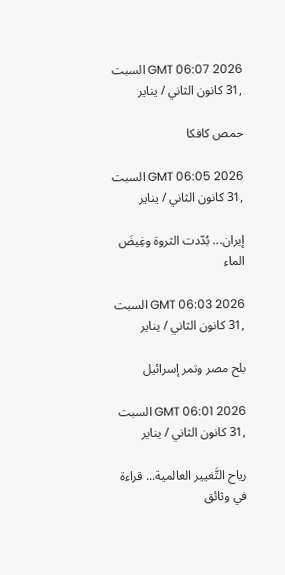GMT 06:07 2026 السبت ,31 كانون الثاني / يناير

حمص كافكا

GMT 06:05 2026 السبت ,31 كانون الثاني / يناير

إيران... بُدّدت الثروة وغِيضَ الماء

GMT 06:03 2026 السبت ,31 كانون الثاني / يناير

بلح مصر وتمر إسرائيل

GMT 06:01 2026 السبت ,31 كانون الثاني / يناير

رياح التَّغيير العالمية... قراءة في وثائق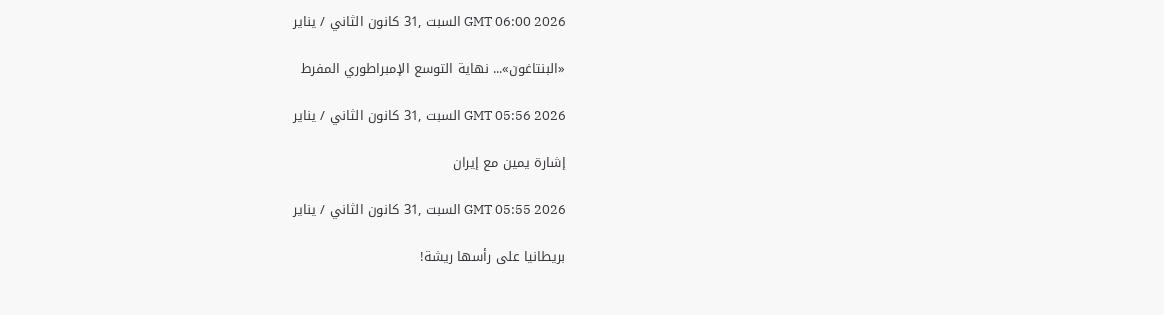GMT 06:00 2026 السبت ,31 كانون الثاني / يناير

«البنتاغون»... نهاية التوسع الإمبراطوري المفرط

GMT 05:56 2026 السبت ,31 كانون الثاني / يناير

إشارة يمين مع إيران

GMT 05:55 2026 السبت ,31 كانون الثاني / يناير

بريطانيا على رأسها ريشة!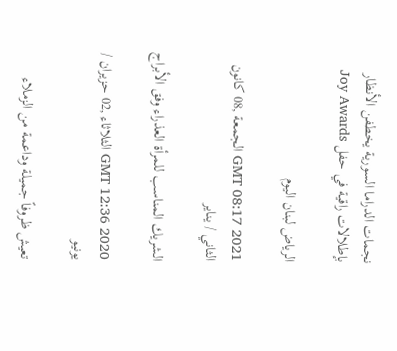نجمات الدراما السورية يخطفن الأنظار بإطلالات راقية في حفل Joy Awards

الرياض لبنان اليوم

GMT 08:17 2021 الجمعة ,08 كانون الثاني / يناير

الشريك المناسب للمرأة العذراء وفق الأبراج

GMT 12:36 2020 الثلاثاء ,02 حزيران / يونيو

تعيش ظروفاً جميلة وداعمة من الزملاء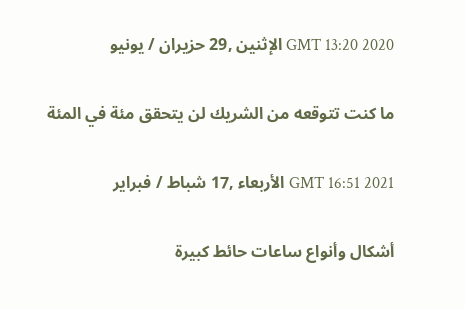GMT 13:20 2020 الإثنين ,29 حزيران / يونيو

ما كنت تتوقعه من الشريك لن يتحقق مئة في المئة

GMT 16:51 2021 الأربعاء ,17 شباط / فبراير

أشكال وأنواع ساعات حائط كبيرة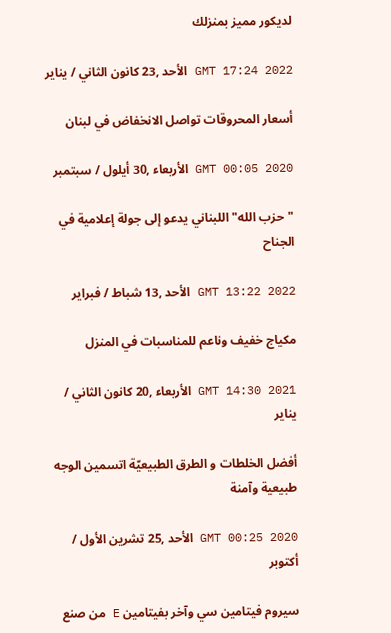لديكور مميز بمنزلك

GMT 17:24 2022 الأحد ,23 كانون الثاني / يناير

أسعار المحروقات تواصل الانخفاض في لبنان

GMT 00:05 2020 الأربعاء ,30 أيلول / سبتمبر

"حزب الله" اللبناني يدعو إلى جولة إعلامية في الجناح

GMT 13:22 2022 الأحد ,13 شباط / فبراير

مكياج خفيف وناعم للمناسبات في المنزل

GMT 14:30 2021 الأربعاء ,20 كانون الثاني / يناير

أفضل الخلطات و الطرق الطبيعيّة اتسمين الوجه طبيعية وآمنة

GMT 00:25 2020 الأحد ,25 تشرين الأول / أكتوبر

سيروم فيتامين سي وآخر بفيتامين E من صنع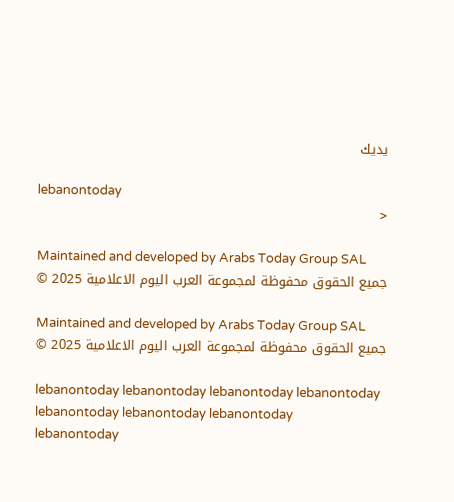يديك

lebanontoday
<

Maintained and developed by Arabs Today Group SAL
جميع الحقوق محفوظة لمجموعة العرب اليوم الاعلامية 2025 ©

Maintained and developed by Arabs Today Group SAL
جميع الحقوق محفوظة لمجموعة العرب اليوم الاعلامية 2025 ©

lebanontoday lebanontoday lebanontoday lebanontoday
lebanontoday lebanontoday lebanontoday
lebanontoday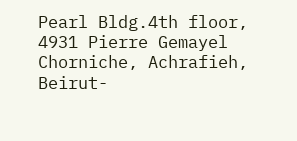Pearl Bldg.4th floor, 4931 Pierre Gemayel Chorniche, Achrafieh, Beirut-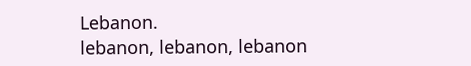Lebanon.
lebanon, lebanon, lebanon